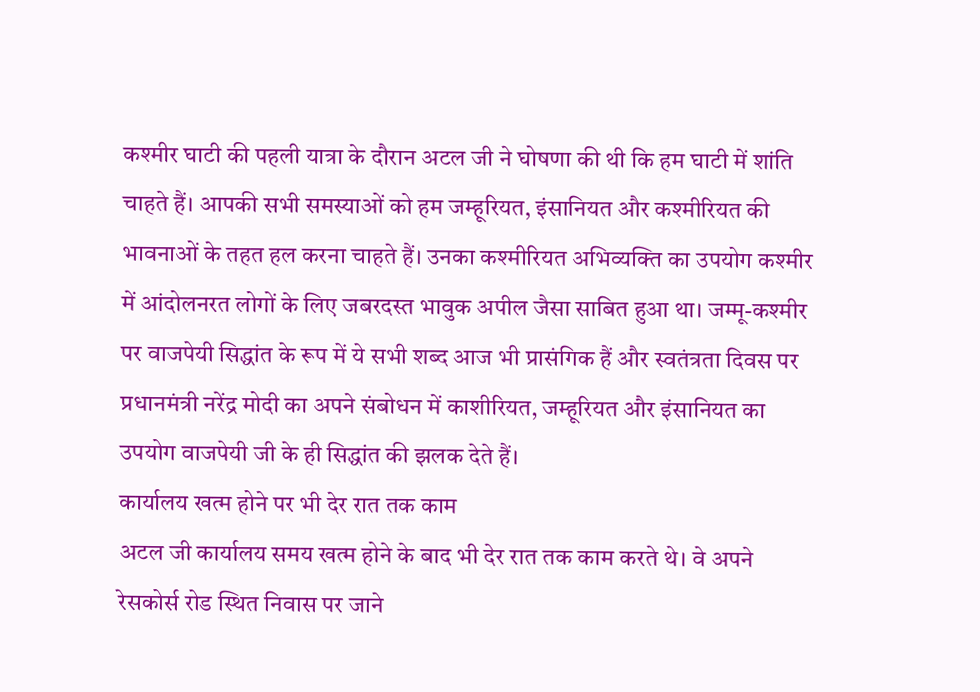कश्मीर घाटी की पहली यात्रा के दौरान अटल जी ने घोषणा की थी कि हम घाटी में शांति चाहते हैं। आपकी सभी समस्याओं को हम जम्हूरियत, इंसानियत और कश्मीरियत की भावनाओं के तहत हल करना चाहते हैं। उनका कश्मीरियत अभिव्यक्ति का उपयोग कश्मीर में आंदोलनरत लोगों के लिए जबरदस्त भावुक अपील जैसा साबित हुआ था। जम्मू-कश्मीर पर वाजपेयी सिद्धांत के रूप में ये सभी शब्द आज भी प्रासंगिक हैं और स्वतंत्रता दिवस पर प्रधानमंत्री नरेंद्र मोदी का अपने संबोधन में काशीरियत, जम्हूरियत और इंसानियत का उपयोग वाजपेयी जी के ही सिद्धांत की झलक देते हैं।
कार्यालय खत्म होने पर भी देर रात तक काम
अटल जी कार्यालय समय खत्म होने के बाद भी देर रात तक काम करते थे। वे अपने रेसकोर्स रोड स्थित निवास पर जाने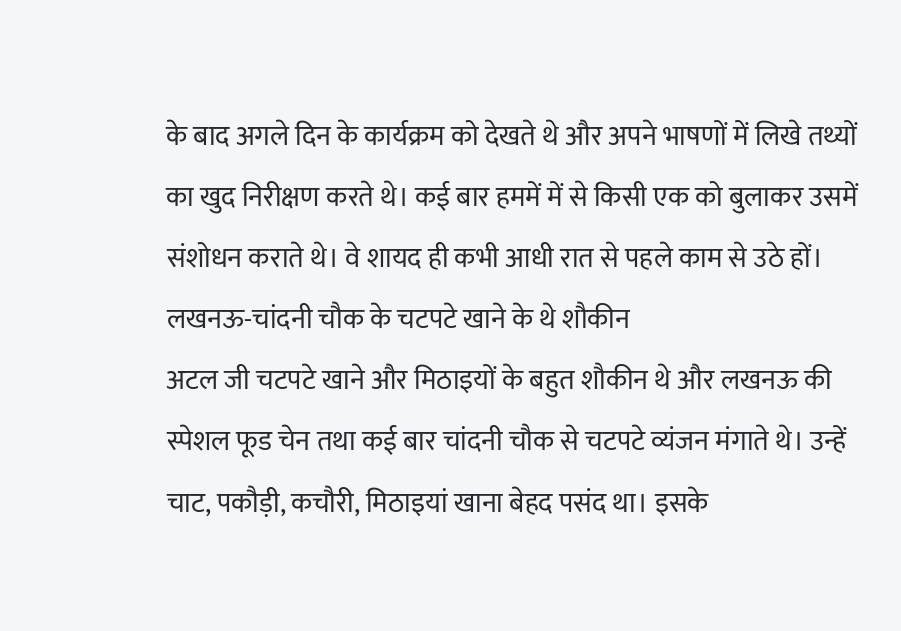के बाद अगले दिन के कार्यक्रम को देखते थे और अपने भाषणों में लिखे तथ्यों का खुद निरीक्षण करते थे। कई बार हममें में से किसी एक को बुलाकर उसमें संशोधन कराते थे। वे शायद ही कभी आधी रात से पहले काम से उठे हों।
लखनऊ-चांदनी चौक के चटपटे खाने के थे शौकीन
अटल जी चटपटे खाने और मिठाइयों के बहुत शौकीन थे और लखनऊ की स्पेशल फूड चेन तथा कई बार चांदनी चौक से चटपटे व्यंजन मंगाते थे। उन्हें चाट, पकौड़ी, कचौरी, मिठाइयां खाना बेहद पसंद था। इसके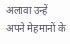अलावा उन्हें अपने मेहमानों के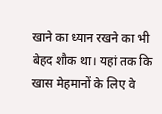खाने का ध्यान रखने का भी बेहद शौक था। यहां तक कि खास मेहमानों के लिए वे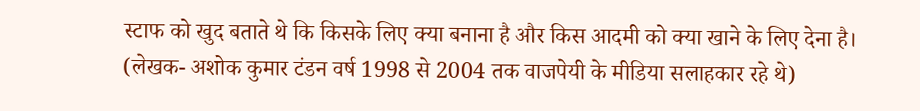स्टाफ को खुद बताते थे कि किसके लिए क्या बनाना है और किस आदमी को क्या खाने के लिए देना है।
(लेखक- अशोक कुमार टंडन वर्ष 1998 से 2004 तक वाजपेयी के मीडिया सलाहकार रहे थे)